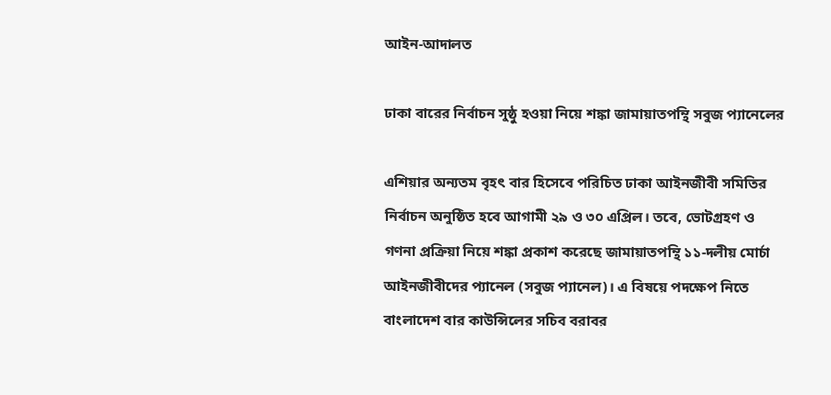আইন-আদালত

ঢাকা বারের নির্বাচন সুষ্ঠু হওয়া নিয়ে শঙ্কা জামায়াতপন্থি সবুজ প্যানেলের

এশিয়ার অন্যতম বৃহৎ বার হিসেবে পরিচিত ঢাকা আইনজীবী সমিতির নির্বাচন অনুষ্ঠিত হবে আগামী ২৯ ও ৩০ এপ্রিল। তবে, ভোটগ্রহণ ও গণনা প্রক্রিয়া নিয়ে শঙ্কা প্রকাশ করেছে জামায়াতপন্থি ১১-দলীয় মোর্চা আইনজীবীদের প্যানেল (সবুজ প্যানেল)। এ বিষয়ে পদক্ষেপ নিতে বাংলাদেশ বার কাউন্সিলের সচিব বরাবর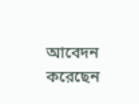আবেদন করেছেন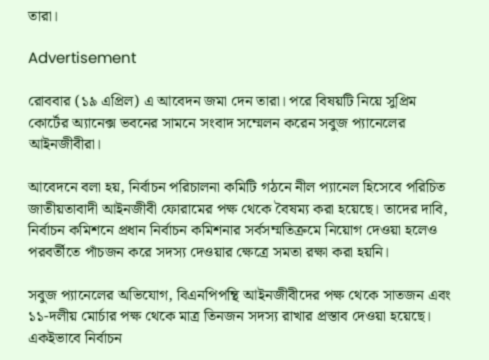তারা।

Advertisement

রোববার (১৯ এপ্রিল) এ আবেদন জমা দেন তারা। পরে বিষয়টি নিয়ে সুপ্রিম কোর্টের অ্যানেক্স ভবনের সামনে সংবাদ সম্মেলন করেন সবুজ প্যানেলের আইনজীবীরা।

আবেদনে বলা হয়, নির্বাচন পরিচালনা কমিটি গঠনে নীল প্যানেল হিসেবে পরিচিত জাতীয়তাবাদী আইনজীবী ফোরামের পক্ষ থেকে বৈষম্য করা হয়েছে। তাদের দাবি, নির্বাচন কমিশনে প্রধান নির্বাচন কমিশনার সর্বসম্মতিক্রমে নিয়োগ দেওয়া হলেও পরবর্তীতে পাঁচজন করে সদস্য দেওয়ার ক্ষেত্রে সমতা রক্ষা করা হয়নি।

সবুজ প্যানেলের অভিযোগ, বিএনপিপন্থি আইনজীবীদের পক্ষ থেকে সাতজন এবং ১১-দলীয় মোর্চার পক্ষ থেকে মাত্র তিনজন সদস্য রাখার প্রস্তাব দেওয়া হয়েছে। একইভাবে নির্বাচন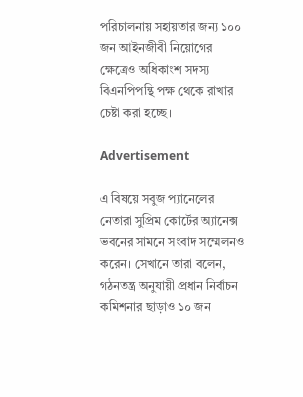পরিচালনায় সহায়তার জন্য ১০০ জন আইনজীবী নিয়োগের ক্ষেত্রেও অধিকাংশ সদস্য বিএনপিপন্থি পক্ষ থেকে রাখার চেষ্টা করা হচ্ছে।

Advertisement

এ বিষয়ে সবুজ প্যানেলের নেতারা সুপ্রিম কোর্টের অ্যানেক্স ভবনের সামনে সংবাদ সম্মেলনও করেন। সেখানে তারা বলেন, গঠনতন্ত্র অনুযায়ী প্রধান নির্বাচন কমিশনার ছাড়াও ১০ জন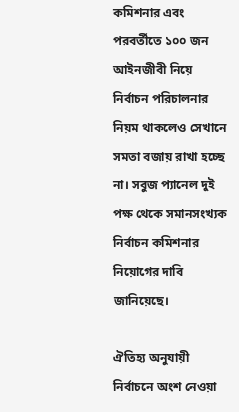কমিশনার এবং পরবর্তীতে ১০০ জন আইনজীবী নিয়ে নির্বাচন পরিচালনার নিয়ম থাকলেও সেখানে সমতা বজায় রাখা হচ্ছে না। সবুজ প্যানেল দুই পক্ষ থেকে সমানসংখ্যক নির্বাচন কমিশনার নিয়োগের দাবি জানিয়েছে।

ঐতিহ্য অনুযায়ী নির্বাচনে অংশ নেওয়া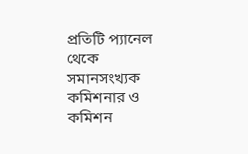প্রতিটি প্যানেল থেকে সমানসংখ্যক কমিশনার ও কমিশন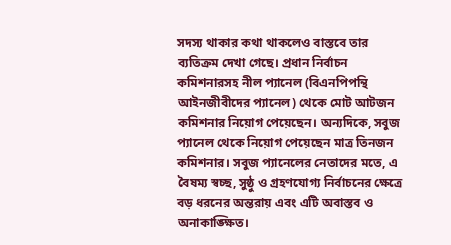সদস্য থাকার কথা থাকলেও বাস্তবে তার ব্যতিক্রম দেখা গেছে। প্রধান নির্বাচন কমিশনারসহ নীল প্যানেল (বিএনপিপন্থি আইনজীবীদের প্যানেল) থেকে মোট আটজন কমিশনার নিয়োগ পেয়েছেন। অন্যদিকে, সবুজ প্যানেল থেকে নিয়োগ পেয়েছেন মাত্র তিনজন কমিশনার। সবুজ প্যানেলের নেতাদের মতে, এ বৈষম্য স্বচ্ছ, সুষ্ঠু ও গ্রহণযোগ্য নির্বাচনের ক্ষেত্রে বড় ধরনের অন্তরায় এবং এটি অবাস্তব ও অনাকাঙ্ক্ষিত।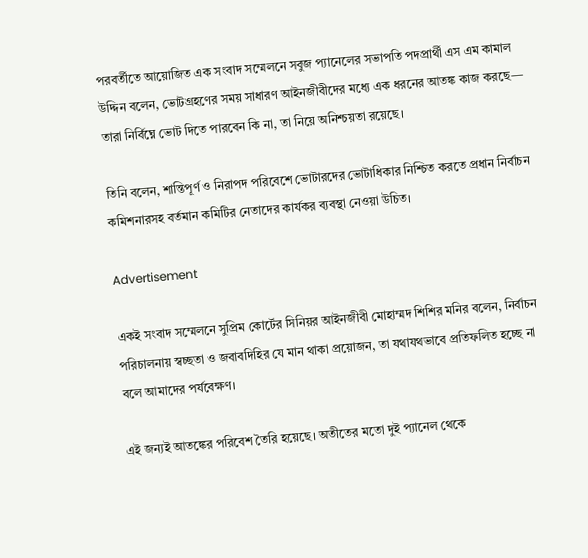পরবর্তীতে আয়োজিত এক সংবাদ সম্মেলনে সবুজ প্যানেলের সভাপতি পদপ্রার্থী এস এম কামাল উদ্দিন বলেন, ভোটগ্রহণের সময় সাধারণ আইনজীবীদের মধ্যে এক ধরনের আতঙ্ক কাজ করছে— তারা নির্বিঘ্নে ভোট দিতে পারবেন কি না, তা নিয়ে অনিশ্চয়তা রয়েছে।

তিনি বলেন, শান্তিপূর্ণ ও নিরাপদ পরিবেশে ভোটারদের ভোটাধিকার নিশ্চিত করতে প্রধান নির্বাচন কমিশনারসহ বর্তমান কমিটির নেতাদের কার্যকর ব্যবস্থা নেওয়া উচিত।

Advertisement

একই সংবাদ সম্মেলনে সুপ্রিম কোর্টের সিনিয়র আইনজীবী মোহাম্মদ শিশির মনির বলেন, নির্বাচন পরিচালনায় স্বচ্ছতা ও জবাবদিহির যে মান থাকা প্রয়োজন, তা যথাযথভাবে প্রতিফলিত হচ্ছে না বলে আমাদের পর্যবেক্ষণ।

এই জন্যই আতঙ্কের পরিবেশ তৈরি হয়েছে। অতীতের মতো দুই প্যানেল থেকে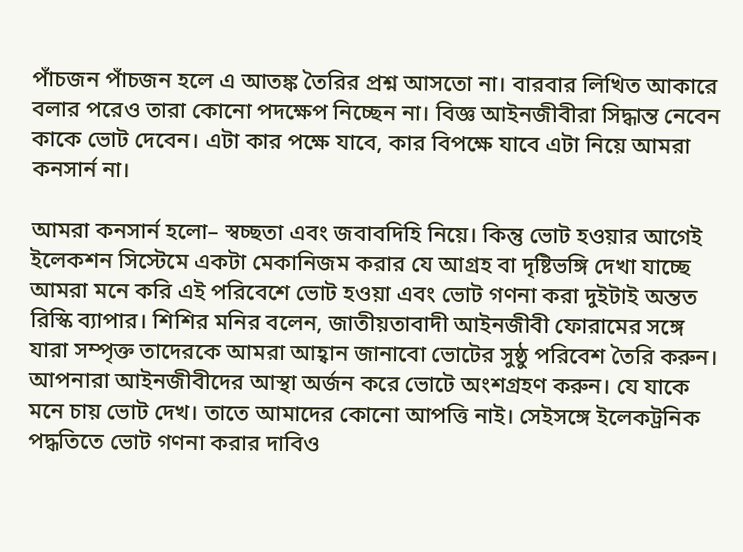পাঁচজন পাঁচজন হলে এ আতঙ্ক তৈরির প্রশ্ন আসতো না। বারবার লিখিত আকারে বলার পরেও তারা কোনো পদক্ষেপ নিচ্ছেন না। বিজ্ঞ আইনজীবীরা সিদ্ধান্ত নেবেন কাকে ভোট দেবেন। এটা কার পক্ষে যাবে, কার বিপক্ষে যাবে এটা নিয়ে আমরা কনসার্ন না।

আমরা কনসার্ন হলো– স্বচ্ছতা এবং জবাবদিহি নিয়ে। কিন্তু ভোট হওয়ার আগেই ইলেকশন সিস্টেমে একটা মেকানিজম করার যে আগ্রহ বা দৃষ্টিভঙ্গি দেখা যাচ্ছে আমরা মনে করি এই পরিবেশে ভোট হওয়া এবং ভোট গণনা করা দুইটাই অন্তত রিস্কি ব্যাপার। শিশির মনির বলেন, জাতীয়তাবাদী আইনজীবী ফোরামের সঙ্গে যারা সম্পৃক্ত তাদেরকে আমরা আহ্বান জানাবো ভোটের সুষ্ঠু পরিবেশ তৈরি করুন। আপনারা আইনজীবীদের আস্থা অর্জন করে ভোটে অংশগ্রহণ করুন। যে যাকে মনে চায় ভোট দেখ। তাতে আমাদের কোনো আপত্তি নাই। সেইসঙ্গে ইলেকট্রনিক পদ্ধতিতে ভোট গণনা করার দাবিও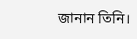জানান তিনি।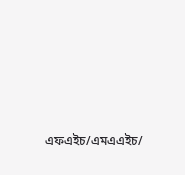এফএইচ/এমএএইচ/